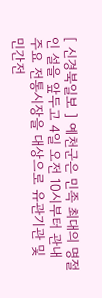[ 신경북일보 ] 예천군은 민족 최대의 명절인 설을 앞두고 4일 오전 10시부터 관내 주요 전통시장을 대상으로 유관기관 및 민간전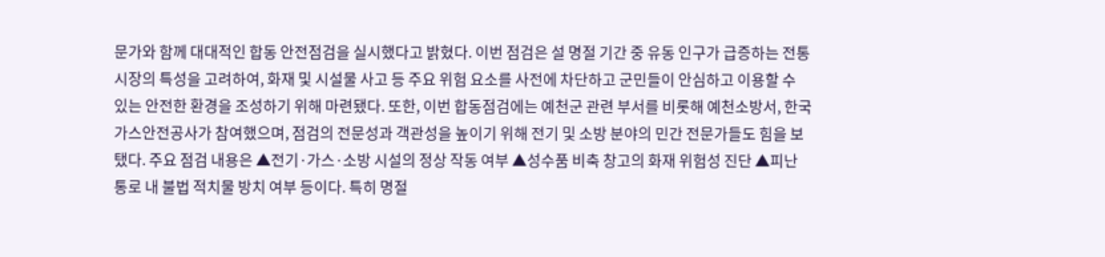문가와 함께 대대적인 합동 안전점검을 실시했다고 밝혔다. 이번 점검은 설 명절 기간 중 유동 인구가 급증하는 전통시장의 특성을 고려하여, 화재 및 시설물 사고 등 주요 위험 요소를 사전에 차단하고 군민들이 안심하고 이용할 수 있는 안전한 환경을 조성하기 위해 마련됐다. 또한, 이번 합동점검에는 예천군 관련 부서를 비롯해 예천소방서, 한국가스안전공사가 참여했으며, 점검의 전문성과 객관성을 높이기 위해 전기 및 소방 분야의 민간 전문가들도 힘을 보탰다. 주요 점검 내용은 ▲전기·가스·소방 시설의 정상 작동 여부 ▲성수품 비축 창고의 화재 위험성 진단 ▲피난 통로 내 불법 적치물 방치 여부 등이다. 특히 명절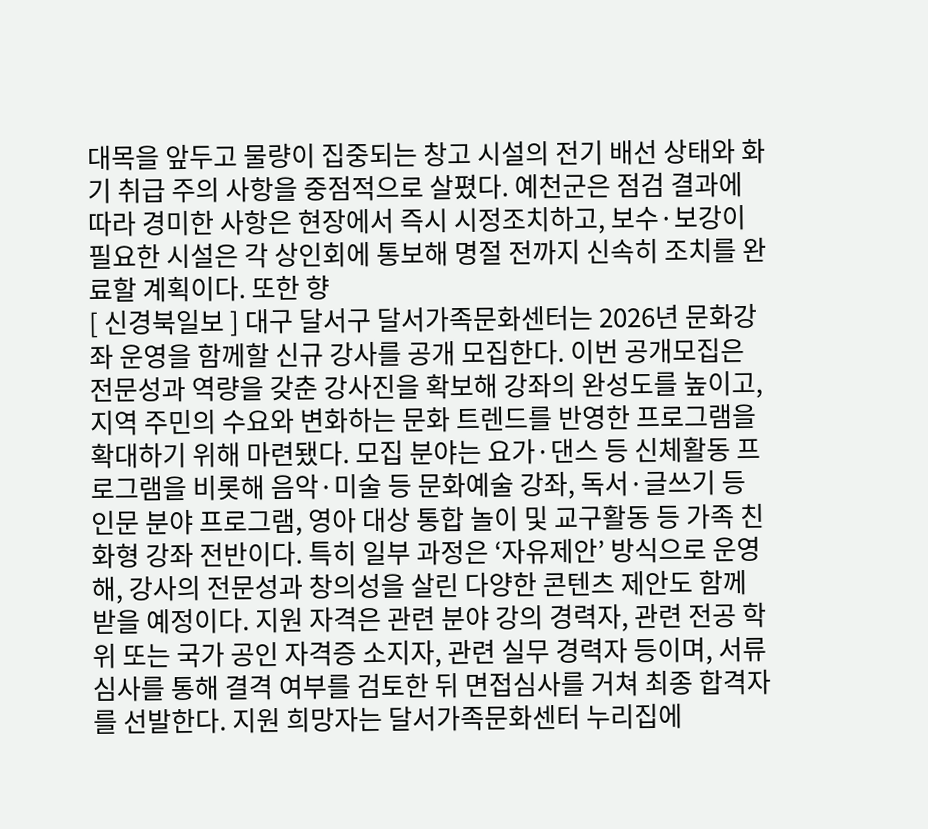대목을 앞두고 물량이 집중되는 창고 시설의 전기 배선 상태와 화기 취급 주의 사항을 중점적으로 살폈다. 예천군은 점검 결과에 따라 경미한 사항은 현장에서 즉시 시정조치하고, 보수·보강이 필요한 시설은 각 상인회에 통보해 명절 전까지 신속히 조치를 완료할 계획이다. 또한 향
[ 신경북일보 ] 대구 달서구 달서가족문화센터는 2026년 문화강좌 운영을 함께할 신규 강사를 공개 모집한다. 이번 공개모집은 전문성과 역량을 갖춘 강사진을 확보해 강좌의 완성도를 높이고, 지역 주민의 수요와 변화하는 문화 트렌드를 반영한 프로그램을 확대하기 위해 마련됐다. 모집 분야는 요가·댄스 등 신체활동 프로그램을 비롯해 음악·미술 등 문화예술 강좌, 독서·글쓰기 등 인문 분야 프로그램, 영아 대상 통합 놀이 및 교구활동 등 가족 친화형 강좌 전반이다. 특히 일부 과정은 ‘자유제안’ 방식으로 운영해, 강사의 전문성과 창의성을 살린 다양한 콘텐츠 제안도 함께 받을 예정이다. 지원 자격은 관련 분야 강의 경력자, 관련 전공 학위 또는 국가 공인 자격증 소지자, 관련 실무 경력자 등이며, 서류심사를 통해 결격 여부를 검토한 뒤 면접심사를 거쳐 최종 합격자를 선발한다. 지원 희망자는 달서가족문화센터 누리집에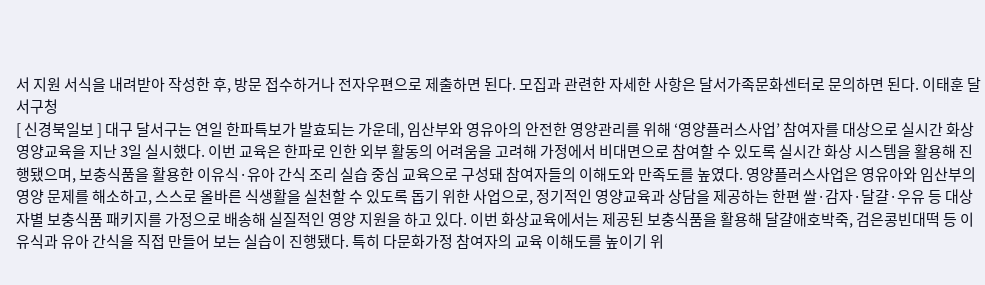서 지원 서식을 내려받아 작성한 후, 방문 접수하거나 전자우편으로 제출하면 된다. 모집과 관련한 자세한 사항은 달서가족문화센터로 문의하면 된다. 이태훈 달서구청
[ 신경북일보 ] 대구 달서구는 연일 한파특보가 발효되는 가운데, 임산부와 영유아의 안전한 영양관리를 위해 ‘영양플러스사업’ 참여자를 대상으로 실시간 화상 영양교육을 지난 3일 실시했다. 이번 교육은 한파로 인한 외부 활동의 어려움을 고려해 가정에서 비대면으로 참여할 수 있도록 실시간 화상 시스템을 활용해 진행됐으며, 보충식품을 활용한 이유식·유아 간식 조리 실습 중심 교육으로 구성돼 참여자들의 이해도와 만족도를 높였다. 영양플러스사업은 영유아와 임산부의 영양 문제를 해소하고, 스스로 올바른 식생활을 실천할 수 있도록 돕기 위한 사업으로, 정기적인 영양교육과 상담을 제공하는 한편 쌀·감자·달걀·우유 등 대상자별 보충식품 패키지를 가정으로 배송해 실질적인 영양 지원을 하고 있다. 이번 화상교육에서는 제공된 보충식품을 활용해 달걀애호박죽, 검은콩빈대떡 등 이유식과 유아 간식을 직접 만들어 보는 실습이 진행됐다. 특히 다문화가정 참여자의 교육 이해도를 높이기 위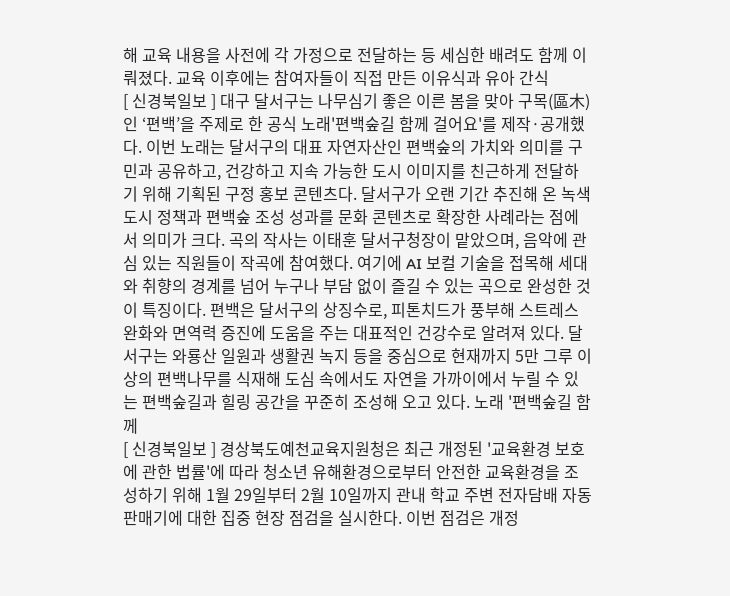해 교육 내용을 사전에 각 가정으로 전달하는 등 세심한 배려도 함께 이뤄졌다. 교육 이후에는 참여자들이 직접 만든 이유식과 유아 간식
[ 신경북일보 ] 대구 달서구는 나무심기 좋은 이른 봄을 맞아 구목(區木)인 ‘편백’을 주제로 한 공식 노래'편백숲길 함께 걸어요'를 제작·공개했다. 이번 노래는 달서구의 대표 자연자산인 편백숲의 가치와 의미를 구민과 공유하고, 건강하고 지속 가능한 도시 이미지를 친근하게 전달하기 위해 기획된 구정 홍보 콘텐츠다. 달서구가 오랜 기간 추진해 온 녹색도시 정책과 편백숲 조성 성과를 문화 콘텐츠로 확장한 사례라는 점에서 의미가 크다. 곡의 작사는 이태훈 달서구청장이 맡았으며, 음악에 관심 있는 직원들이 작곡에 참여했다. 여기에 AI 보컬 기술을 접목해 세대와 취향의 경계를 넘어 누구나 부담 없이 즐길 수 있는 곡으로 완성한 것이 특징이다. 편백은 달서구의 상징수로, 피톤치드가 풍부해 스트레스 완화와 면역력 증진에 도움을 주는 대표적인 건강수로 알려져 있다. 달서구는 와룡산 일원과 생활권 녹지 등을 중심으로 현재까지 5만 그루 이상의 편백나무를 식재해 도심 속에서도 자연을 가까이에서 누릴 수 있는 편백숲길과 힐링 공간을 꾸준히 조성해 오고 있다. 노래 '편백숲길 함께
[ 신경북일보 ] 경상북도예천교육지원청은 최근 개정된 '교육환경 보호에 관한 법률'에 따라 청소년 유해환경으로부터 안전한 교육환경을 조성하기 위해 1월 29일부터 2월 10일까지 관내 학교 주변 전자담배 자동판매기에 대한 집중 현장 점검을 실시한다. 이번 점검은 개정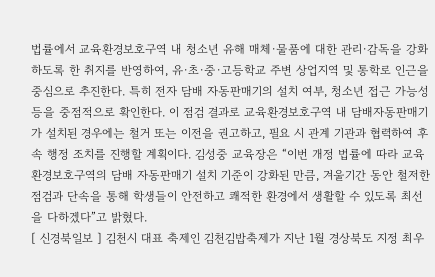법률에서 교육환경보호구역 내 청소년 유해 매체·물품에 대한 관리·감독을 강화하도록 한 취지를 반영하여, 유·초·중·고등학교 주변 상업지역 및 통학로 인근을 중심으로 추진한다. 특히 전자 담배 자동판매기의 설치 여부, 청소년 접근 가능성 등을 중점적으로 확인한다. 이 점검 결과로 교육환경보호구역 내 담배자동판매기가 설치된 경우에는 철거 또는 이전을 권고하고, 필요 시 관계 기관과 협력하여 후속 행정 조치를 진행할 계획이다. 김성중 교육장은 “이번 개정 법률에 따라 교육환경보호구역의 담배 자동판매기 설치 기준이 강화된 만큼, 겨울기간 동안 철저한 점검과 단속을 통해 학생들이 안전하고 쾌적한 환경에서 생활할 수 있도록 최선을 다하겠다”고 밝혔다.
[ 신경북일보 ] 김천시 대표 축제인 김천김밥축제가 지난 1월 경상북도 지정 최우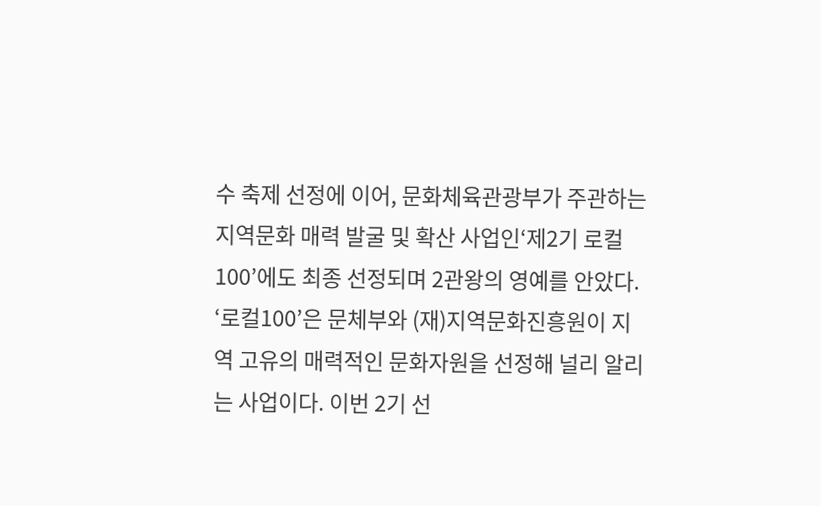수 축제 선정에 이어, 문화체육관광부가 주관하는 지역문화 매력 발굴 및 확산 사업인‘제2기 로컬100’에도 최종 선정되며 2관왕의 영예를 안았다. ‘로컬100’은 문체부와 (재)지역문화진흥원이 지역 고유의 매력적인 문화자원을 선정해 널리 알리는 사업이다. 이번 2기 선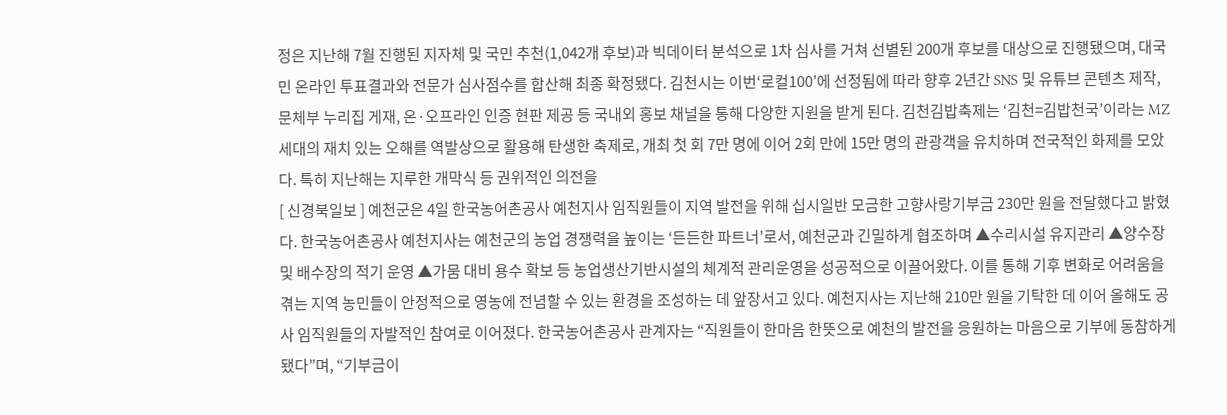정은 지난해 7월 진행된 지자체 및 국민 추천(1,042개 후보)과 빅데이터 분석으로 1차 심사를 거쳐 선별된 200개 후보를 대상으로 진행됐으며, 대국민 온라인 투표결과와 전문가 심사점수를 합산해 최종 확정됐다. 김천시는 이번‘로컬100’에 선정됨에 따라 향후 2년간 SNS 및 유튜브 콘텐츠 제작, 문체부 누리집 게재, 온·오프라인 인증 현판 제공 등 국내외 홍보 채널을 통해 다양한 지원을 받게 된다. 김천김밥축제는 ‘김천=김밥천국’이라는 MZ세대의 재치 있는 오해를 역발상으로 활용해 탄생한 축제로, 개최 첫 회 7만 명에 이어 2회 만에 15만 명의 관광객을 유치하며 전국적인 화제를 모았다. 특히 지난해는 지루한 개막식 등 권위적인 의전을
[ 신경북일보 ] 예천군은 4일 한국농어촌공사 예천지사 임직원들이 지역 발전을 위해 십시일반 모금한 고향사랑기부금 230만 원을 전달했다고 밝혔다. 한국농어촌공사 예천지사는 예천군의 농업 경쟁력을 높이는 ‘든든한 파트너’로서, 예천군과 긴밀하게 협조하며 ▲수리시설 유지관리 ▲양수장 및 배수장의 적기 운영 ▲가뭄 대비 용수 확보 등 농업생산기반시설의 체계적 관리운영을 성공적으로 이끌어왔다. 이를 통해 기후 변화로 어려움을 겪는 지역 농민들이 안정적으로 영농에 전념할 수 있는 환경을 조성하는 데 앞장서고 있다. 예천지사는 지난해 210만 원을 기탁한 데 이어 올해도 공사 임직원들의 자발적인 참여로 이어졌다. 한국농어촌공사 관계자는 “직원들이 한마음 한뜻으로 예천의 발전을 응원하는 마음으로 기부에 동참하게 됐다”며, “기부금이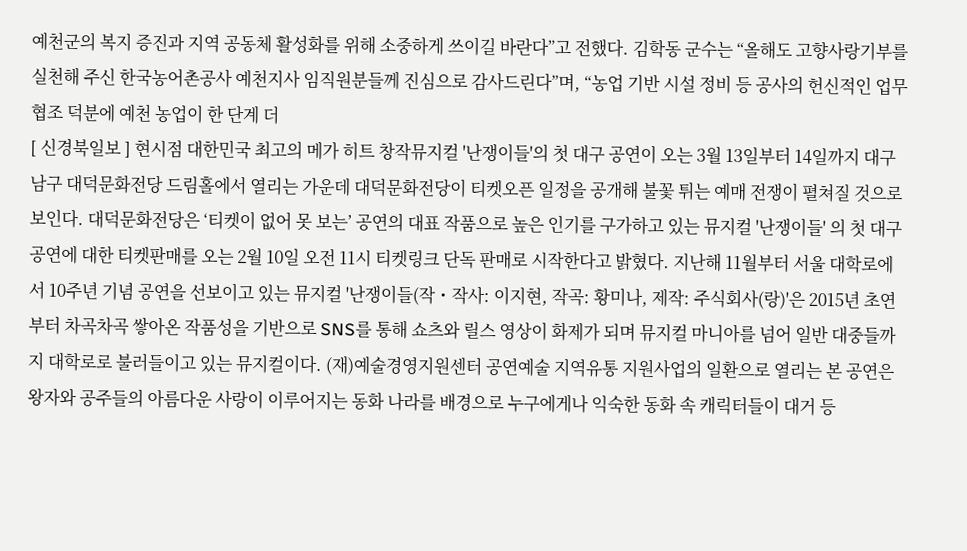예천군의 복지 증진과 지역 공동체 활성화를 위해 소중하게 쓰이길 바란다”고 전했다. 김학동 군수는 “올해도 고향사랑기부를 실천해 주신 한국농어촌공사 예천지사 임직원분들께 진심으로 감사드린다”며, “농업 기반 시설 정비 등 공사의 헌신적인 업무 협조 덕분에 예천 농업이 한 단계 더
[ 신경북일보 ] 현시점 대한민국 최고의 메가 히트 창작뮤지컬 '난쟁이들'의 첫 대구 공연이 오는 3월 13일부터 14일까지 대구 남구 대덕문화전당 드림홀에서 열리는 가운데 대덕문화전당이 티켓오픈 일정을 공개해 불꽃 튀는 예매 전쟁이 펼쳐질 것으로 보인다. 대덕문화전당은 ‘티켓이 없어 못 보는’ 공연의 대표 작품으로 높은 인기를 구가하고 있는 뮤지컬 '난쟁이들' 의 첫 대구 공연에 대한 티켓판매를 오는 2월 10일 오전 11시 티켓링크 단독 판매로 시작한다고 밝혔다. 지난해 11월부터 서울 대학로에서 10주년 기념 공연을 선보이고 있는 뮤지컬 '난쟁이들(작・작사: 이지현, 작곡: 황미나, 제작: 주식회사(랑)'은 2015년 초연부터 차곡차곡 쌓아온 작품성을 기반으로 SNS를 통해 쇼츠와 릴스 영상이 화제가 되며 뮤지컬 마니아를 넘어 일반 대중들까지 대학로로 불러들이고 있는 뮤지컬이다. (재)예술경영지원센터 공연예술 지역유통 지원사업의 일환으로 열리는 본 공연은 왕자와 공주들의 아름다운 사랑이 이루어지는 동화 나라를 배경으로 누구에게나 익숙한 동화 속 캐릭터들이 대거 등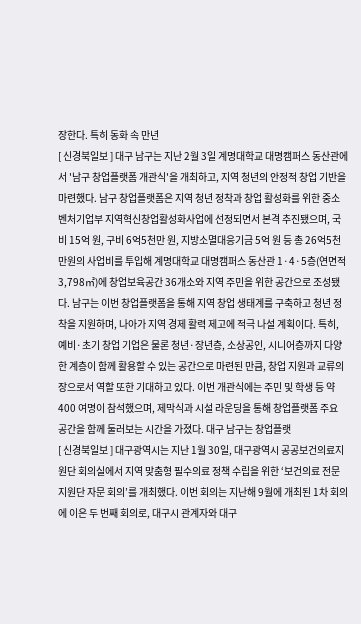장한다. 특히 동화 속 만년
[ 신경북일보 ] 대구 남구는 지난 2월 3일 계명대학교 대명캠퍼스 동산관에서 '남구 창업플랫폼 개관식'을 개최하고, 지역 청년의 안정적 창업 기반을 마련했다. 남구 창업플랫폼은 지역 청년 정착과 창업 활성화를 위한 중소벤처기업부 지역혁신창업활성화사업에 선정되면서 본격 추진됐으며, 국비 15억 원, 구비 6억5천만 원, 지방소멸대응기금 5억 원 등 총 26억5천만원의 사업비를 투입해 계명대학교 대명캠퍼스 동산관 1·4·5층(연면적 3,798㎡)에 창업보육공간 36개소와 지역 주민을 위한 공간으로 조성됐다. 남구는 이번 창업플랫폼을 통해 지역 창업 생태계를 구축하고 청년 정착을 지원하며, 나아가 지역 경제 활력 제고에 적극 나설 계획이다. 특히, 예비·초기 창업 기업은 물론 청년·장년층, 소상공인, 시니어층까지 다양한 계층이 함께 활용할 수 있는 공간으로 마련된 만큼, 창업 지원과 교류의 장으로서 역할 또한 기대하고 있다. 이번 개관식에는 주민 및 학생 등 약 400 여명이 참석했으며, 제막식과 시설 라운딩을 통해 창업플랫폼 주요 공간을 함께 둘러보는 시간을 가졌다. 대구 남구는 창업플랫
[ 신경북일보 ] 대구광역시는 지난 1월 30일, 대구광역시 공공보건의료지원단 회의실에서 지역 맞춤형 필수의료 정책 수립을 위한 ‘보건의료 전문 지원단 자문 회의’를 개최했다. 이번 회의는 지난해 9월에 개최된 1차 회의에 이은 두 번째 회의로, 대구시 관계자와 대구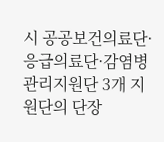시 공공보건의료단·응급의료단·감염병관리지원단 3개 지원단의 단장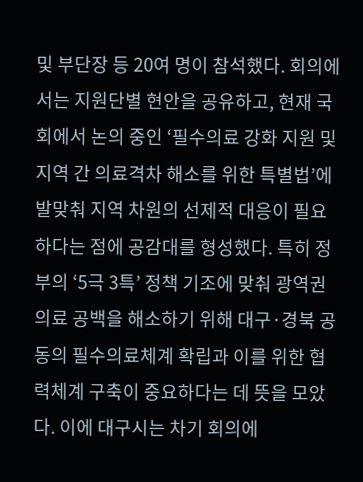및 부단장 등 20여 명이 참석했다. 회의에서는 지원단별 현안을 공유하고, 현재 국회에서 논의 중인 ‘필수의료 강화 지원 및 지역 간 의료격차 해소를 위한 특별법’에 발맞춰 지역 차원의 선제적 대응이 필요하다는 점에 공감대를 형성했다. 특히 정부의 ‘5극 3특’ 정책 기조에 맞춰 광역권 의료 공백을 해소하기 위해 대구·경북 공동의 필수의료체계 확립과 이를 위한 협력체계 구축이 중요하다는 데 뜻을 모았다. 이에 대구시는 차기 회의에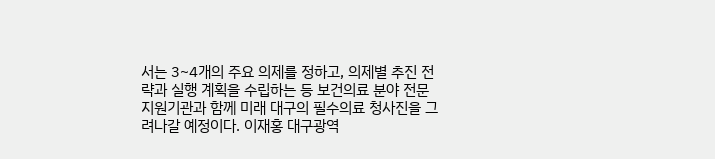서는 3~4개의 주요 의제를 정하고, 의제별 추진 전략과 실행 계획을 수립하는 등 보건의료 분야 전문 지원기관과 함께 미래 대구의 필수의료 청사진을 그려나갈 예정이다. 이재홍 대구광역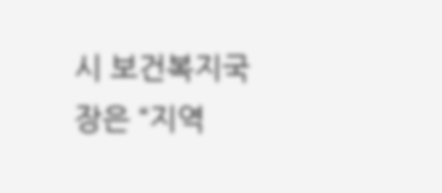시 보건복지국장은 “지역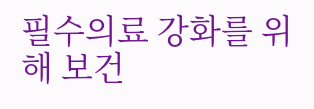필수의료 강화를 위해 보건